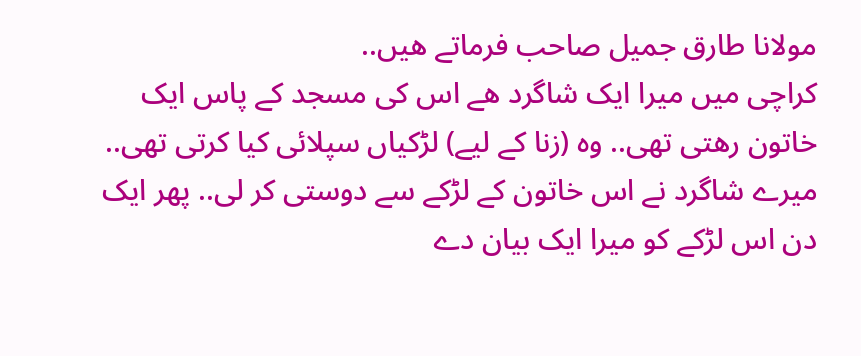مولانا طارق جمیل صاحب فرماتے هیں..
کراچی میں میرا ایک شاگرد هے اس کی مسجد کے پاس ایک خاتون رهتی تهی.. وه (زنا کے لیے) لڑکیاں سپلائی کیا کرتی تهی.. میرے شاگرد نے اس خاتون کے لڑکے سے دوستی کر لی.. پهر ایک دن اس لڑکے کو میرا ایک بیان دے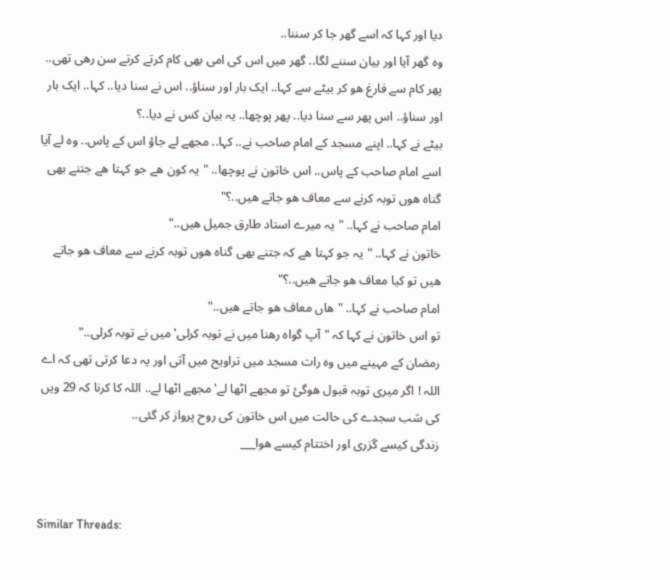دیا اور کہا کہ اسے گهر جا کر سننا..
وه گهر آیا اور بیان سننے لگا.. گهر میں اس کی امی بهی کام کرتے کرتے سن رهی تهی.. پهر کام سے فارغ هو کر بیٹے سے کہا.. ایک بار اور سناؤ.. اس نے سنا دیا.. کہا.. ایک بار اور سناؤ.. اس پهر سے سنا دیا.. پهر پوچها.. یہ بیان کس نے دیا..؟
بیٹے نے کہا.. اپنے مسجد کے امام صاحب نے.. کہا.. مجھے لے جاؤ اس کے پاس.. وه لے آیا اسے امام صاحب کے پاس.. اس خاتون نے پوچها.. "یہ کون هے جو کہتا هے جتنے بهی گناہ هوں توبہ کرنے سے معاف هو جاتے هیں..؟"
امام صاحب نے کہا.. "یہ میرے استاد طارق جمیل هیں.."
خاتون نے کہا.. "یہ جو کہتا هے کہ جتنے بهی گناہ هوں توبہ کرنے سے معاف هو جاتے هیں تو کیا معاف هو جاتے هیں..؟"
امام صاحب نے کہا.. "هاں معاف هو جاتے هیں.."
تو اس خاتون نے کہا کہ "آپ گواہ رهنا میں نے توبہ کرلی' میں نے توبہ کرلی.."
رمضان کے مہینے میں وه رات مسجد میں تراویح میں آتی اور یہ دعا کرتی تهی کہ اے اللہ ! اگر میری توبہ قبول هوگئ تو مجهے اٹها لے' مجهے اٹها لے.. اللہ کا کرنا کہ 29 ویں کی شب سجدے کی حالت میں اس خاتون کی روح پرواز کر گئی..
زندگی کیسے گزری اور اختتام کیسے هوا___


Similar Threads: